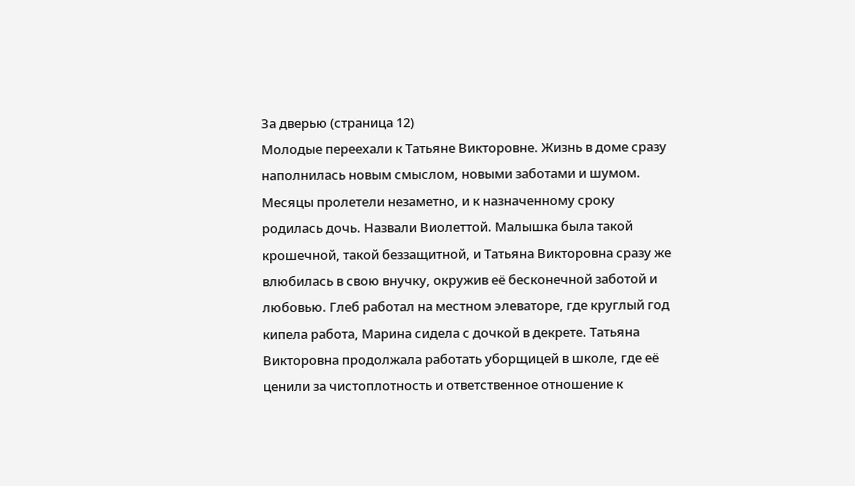За дверью (страница 12)
Молодые переехали к Татьяне Викторовне. Жизнь в доме сразу наполнилась новым смыслом, новыми заботами и шумом. Месяцы пролетели незаметно, и к назначенному сроку родилась дочь. Назвали Виолеттой. Малышка была такой крошечной, такой беззащитной, и Татьяна Викторовна сразу же влюбилась в свою внучку, окружив её бесконечной заботой и любовью. Глеб работал на местном элеваторе, где круглый год кипела работа, Марина сидела с дочкой в декрете. Татьяна Викторовна продолжала работать уборщицей в школе, где её ценили за чистоплотность и ответственное отношение к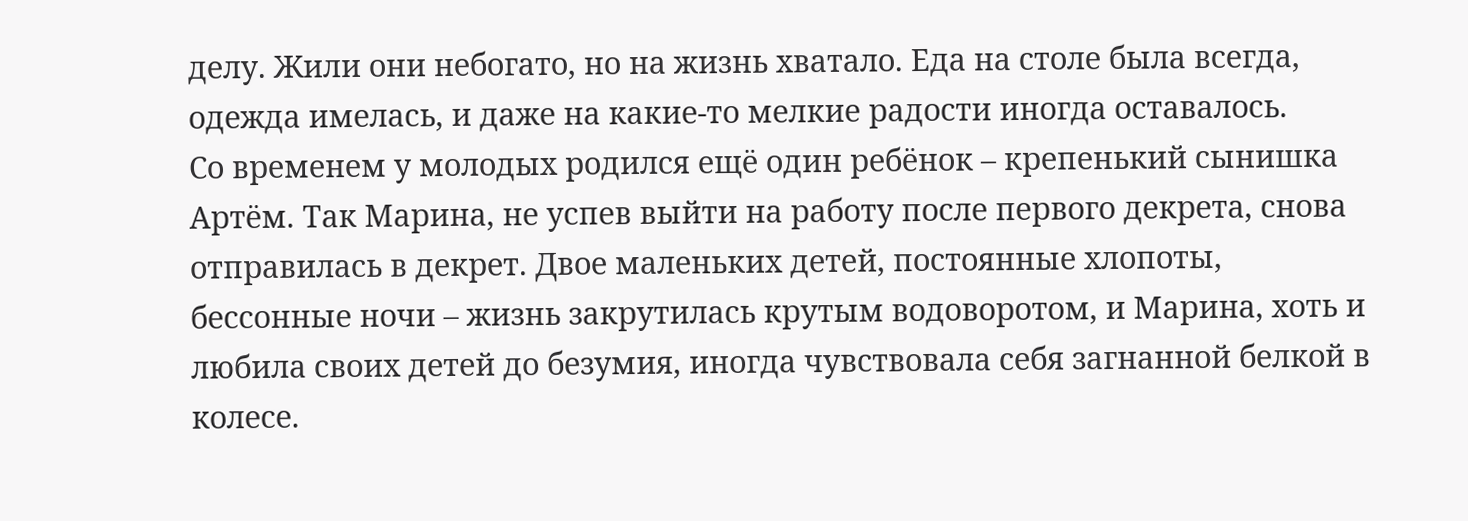делу. Жили они небогато, но на жизнь хватало. Еда на столе была всегда, одежда имелась, и даже на какие-то мелкие радости иногда оставалось.
Со временем у молодых родился ещё один ребёнок – крепенький сынишка Артём. Так Марина, не успев выйти на работу после первого декрета, снова отправилась в декрет. Двое маленьких детей, постоянные хлопоты, бессонные ночи – жизнь закрутилась крутым водоворотом, и Марина, хоть и любила своих детей до безумия, иногда чувствовала себя загнанной белкой в колесе.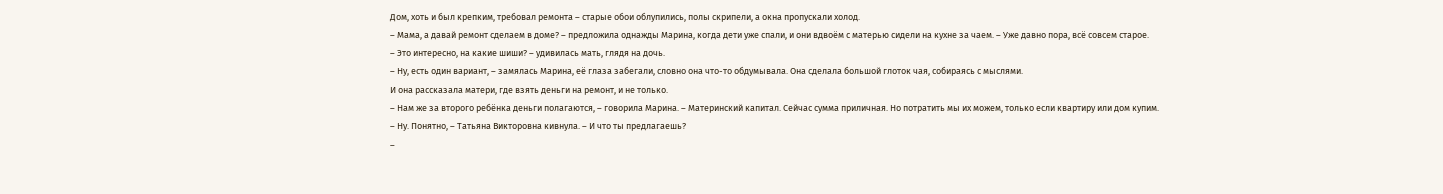Дом, хоть и был крепким, требовал ремонта – старые обои облупились, полы скрипели, а окна пропускали холод.
– Мама, а давай ремонт сделаем в доме? – предложила однажды Марина, когда дети уже спали, и они вдвоём с матерью сидели на кухне за чаем. – Уже давно пора, всё совсем старое.
– Это интересно, на какие шиши? – удивилась мать, глядя на дочь.
– Ну, есть один вариант, – замялась Марина, её глаза забегали, словно она что-то обдумывала. Она сделала большой глоток чая, собираясь с мыслями.
И она рассказала матери, где взять деньги на ремонт, и не только.
– Нам же за второго ребёнка деньги полагаются, – говорила Марина. – Материнский капитал. Сейчас сумма приличная. Но потратить мы их можем, только если квартиру или дом купим.
– Ну. Понятно, – Татьяна Викторовна кивнула. – И что ты предлагаешь?
–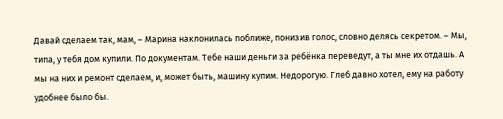Давай сделаем так, мам, – Марина наклонилась поближе, понизив голос, словно делясь секретом. – Мы, типа, у тебя дом купили. По документам. Тебе наши деньги за ребёнка переведут, а ты мне их отдашь. А мы на них и ремонт сделаем, и, может быть, машину купим. Недорогую. Глеб давно хотел, ему на работу удобнее было бы.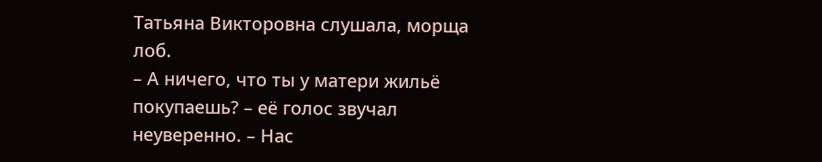Татьяна Викторовна слушала, морща лоб.
– А ничего, что ты у матери жильё покупаешь? – её голос звучал неуверенно. – Нас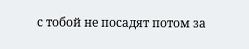с тобой не посадят потом за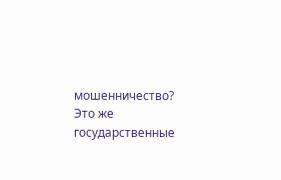мошенничество? Это же государственные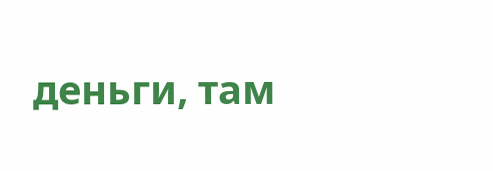деньги, там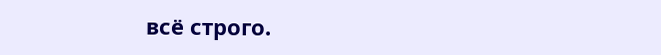всё строго.